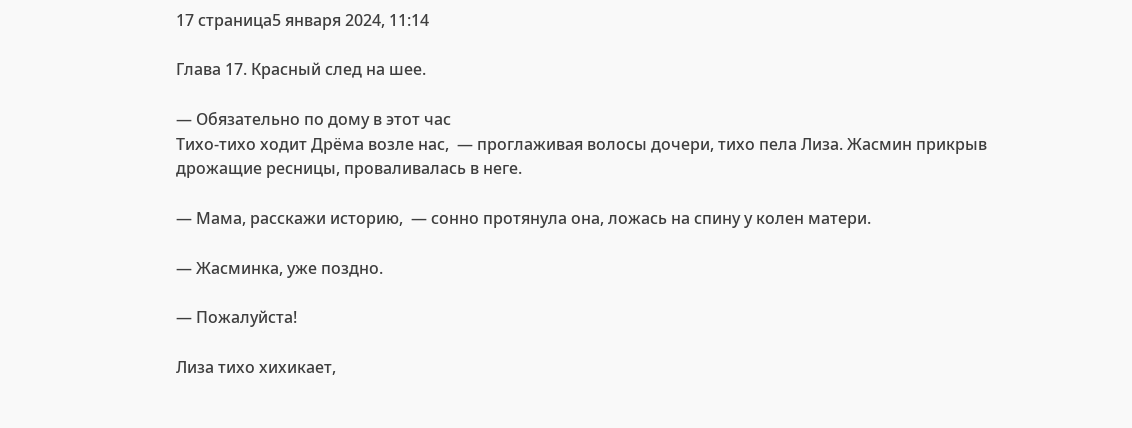17 страница5 января 2024, 11:14

Глава 17. Красный след на шее.

— Обязательно по дому в этот час
Тихо-тихо ходит Дрёма возле нас,  — проглаживая волосы дочери, тихо пела Лиза. Жасмин прикрыв дрожащие ресницы, проваливалась в неге.

— Мама, расскажи историю,  — сонно протянула она, ложась на спину у колен матери.

— Жасминка, уже поздно.

— Пожалуйста!

Лиза тихо хихикает,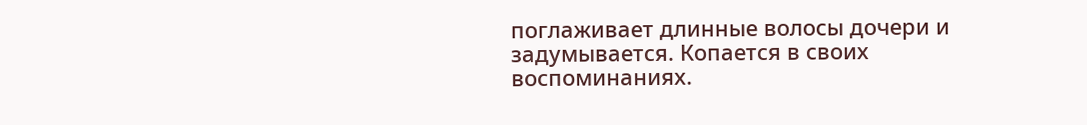поглаживает длинные волосы дочери и задумывается. Копается в своих воспоминаниях.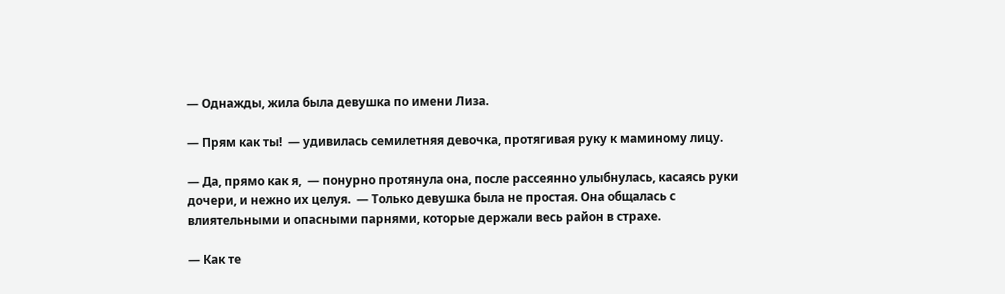— Однажды, жила была девушка по имени Лиза.

— Прям как ты!  — удивилась семилетняя девочка, протягивая руку к маминому лицу.

— Да, прямо как я,  — понурно протянула она, после рассеянно улыбнулась, касаясь руки дочери, и нежно их целуя.  — Только девушка была не простая. Она общалась с влиятельными и опасными парнями, которые держали весь район в страхе.

— Как те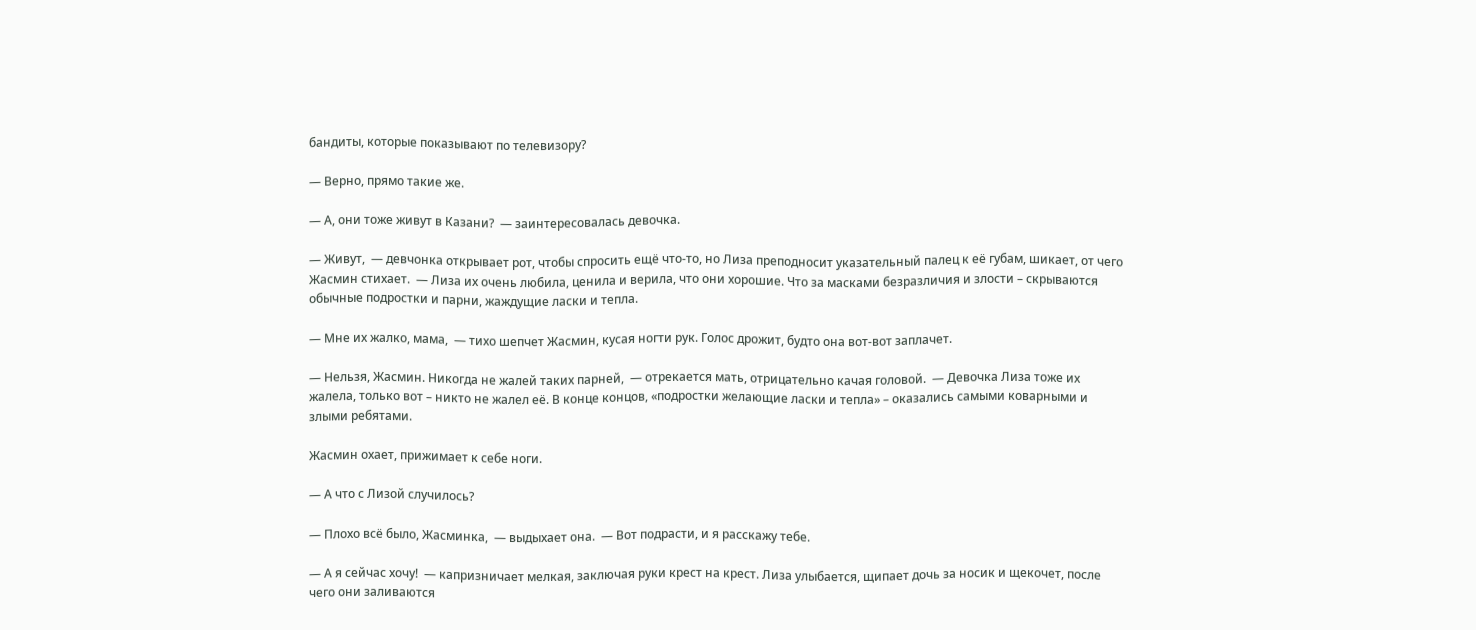бандиты, которые показывают по телевизору?

— Верно, прямо такие же.

— А, они тоже живут в Казани?  — заинтересовалась девочка.

— Живут,  — девчонка открывает рот, чтобы спросить ещё что-то, но Лиза преподносит указательный палец к её губам, шикает, от чего Жасмин стихает.  — Лиза их очень любила, ценила и верила, что они хорошие. Что за масками безразличия и злости – скрываются обычные подростки и парни, жаждущие ласки и тепла.

— Мне их жалко, мама,  — тихо шепчет Жасмин, кусая ногти рук. Голос дрожит, будто она вот-вот заплачет.

— Нельзя, Жасмин. Никогда не жалей таких парней,  — отрекается мать, отрицательно качая головой.  — Девочка Лиза тоже их жалела, только вот – никто не жалел её. В конце концов, «подростки желающие ласки и тепла» – оказались самыми коварными и злыми ребятами.

Жасмин охает, прижимает к себе ноги.

— А что с Лизой случилось?

— Плохо всё было, Жасминка,  — выдыхает она.  — Вот подрасти, и я расскажу тебе.

— А я сейчас хочу!  — капризничает мелкая, заключая руки крест на крест. Лиза улыбается, щипает дочь за носик и щекочет, после чего они заливаются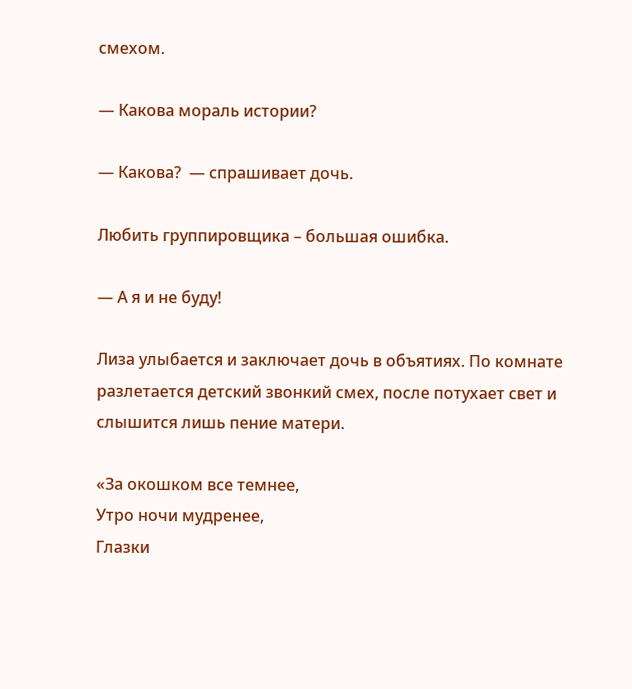смехом.

— Какова мораль истории?

— Какова?  — спрашивает дочь.

Любить группировщика – большая ошибка.

— А я и не буду!

Лиза улыбается и заключает дочь в объятиях. По комнате разлетается детский звонкий смех, после потухает свет и слышится лишь пение матери.

«За окошком все темнее,
Утро ночи мудренее,
Глазки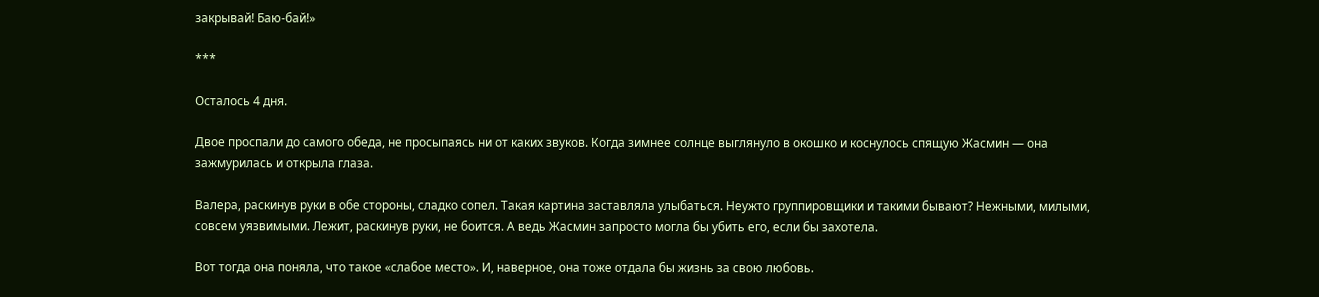закрывай! Баю-бай!»

***

Осталось 4 дня.

Двое проспали до самого обеда, не просыпаясь ни от каких звуков. Когда зимнее солнце выглянуло в окошко и коснулось спящую Жасмин — она зажмурилась и открыла глаза.

Валера, раскинув руки в обе стороны, сладко сопел. Такая картина заставляла улыбаться. Неужто группировщики и такими бывают? Нежными, милыми, совсем уязвимыми. Лежит, раскинув руки, не боится. А ведь Жасмин запросто могла бы убить его, если бы захотела.

Вот тогда она поняла, что такое «слабое место». И, наверное, она тоже отдала бы жизнь за свою любовь.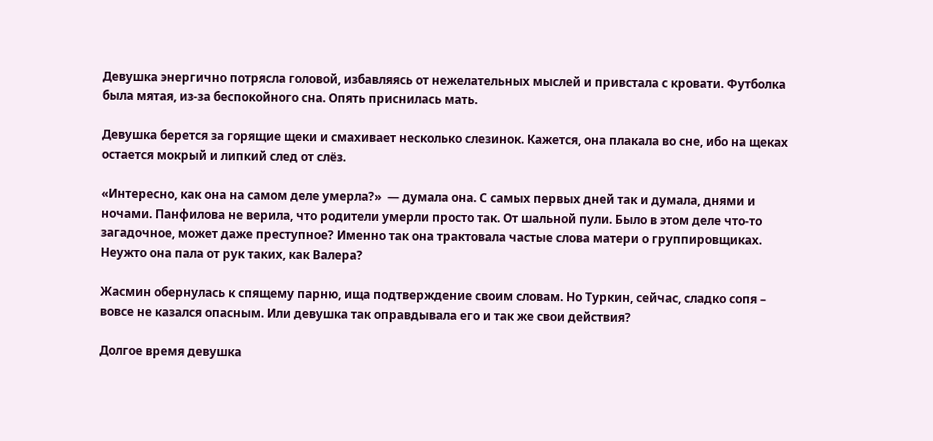Девушка энергично потрясла головой, избавляясь от нежелательных мыслей и привстала с кровати. Футболка была мятая, из-за беспокойного сна. Опять приснилась мать.

Девушка берется за горящие щеки и смахивает несколько слезинок. Кажется, она плакала во сне, ибо на щеках остается мокрый и липкий след от слёз.

«Интересно, как она на самом деле умерла?»  — думала она. С самых первых дней так и думала, днями и ночами. Панфилова не верила, что родители умерли просто так. От шальной пули. Было в этом деле что-то загадочное, может даже преступное? Именно так она трактовала частые слова матери о группировщиках. Неужто она пала от рук таких, как Валера?

Жасмин обернулась к спящему парню, ища подтверждение своим словам. Но Туркин, сейчас, сладко сопя – вовсе не казался опасным. Или девушка так оправдывала его и так же свои действия?

Долгое время девушка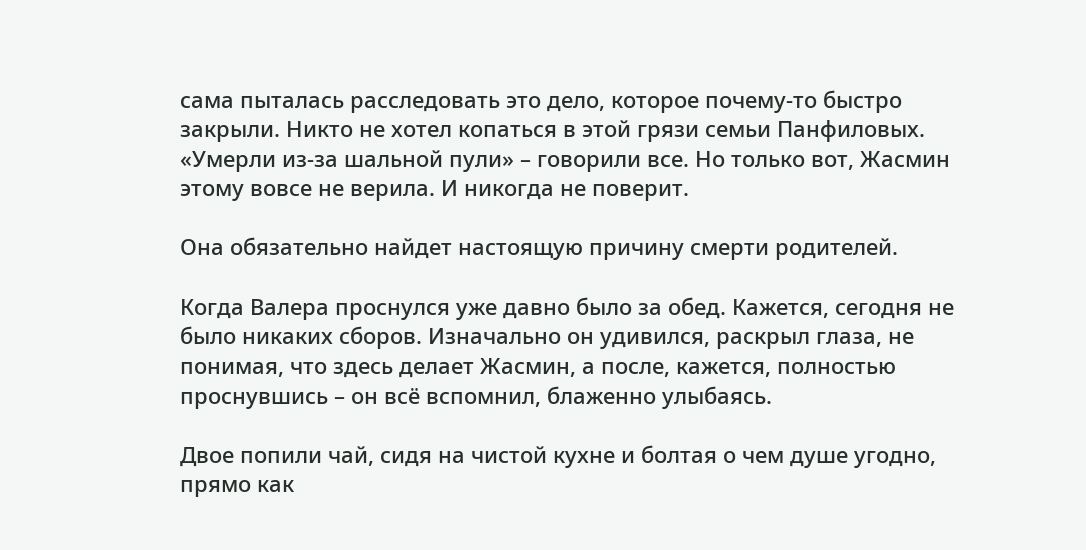сама пыталась расследовать это дело, которое почему-то быстро закрыли. Никто не хотел копаться в этой грязи семьи Панфиловых. «Умерли из-за шальной пули» – говорили все. Но только вот, Жасмин этому вовсе не верила. И никогда не поверит.

Она обязательно найдет настоящую причину смерти родителей.

Когда Валера проснулся уже давно было за обед. Кажется, сегодня не было никаких сборов. Изначально он удивился, раскрыл глаза, не понимая, что здесь делает Жасмин, а после, кажется, полностью проснувшись – он всё вспомнил, блаженно улыбаясь.

Двое попили чай, сидя на чистой кухне и болтая о чем душе угодно, прямо как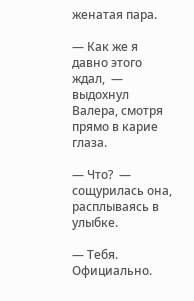женатая пара.

— Как же я давно этого ждал,  — выдохнул Валера, смотря прямо в карие глаза.

— Что?  — сощурилась она, расплываясь в улыбке.

— Тебя. Официально.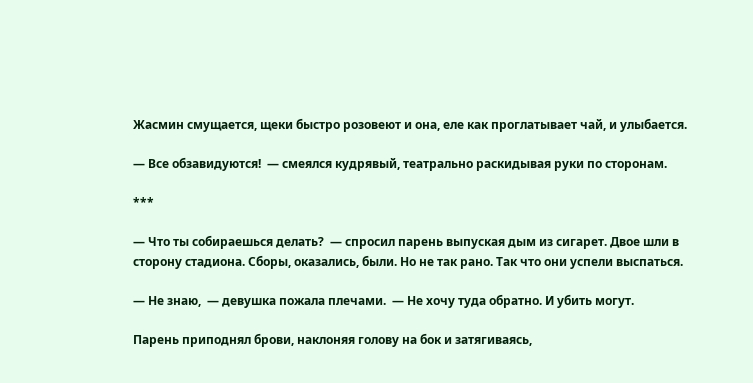Жасмин смущается, щеки быстро розовеют и она, еле как проглатывает чай, и улыбается.

— Все обзавидуются!  — смеялся кудрявый, театрально раскидывая руки по сторонам.

***

— Что ты собираешься делать?  — спросил парень выпуская дым из сигарет. Двое шли в сторону стадиона. Сборы, оказались, были. Но не так рано. Так что они успели выспаться.

— Не знаю,  — девушка пожала плечами.  — Не хочу туда обратно. И убить могут.

Парень приподнял брови, наклоняя голову на бок и затягиваясь,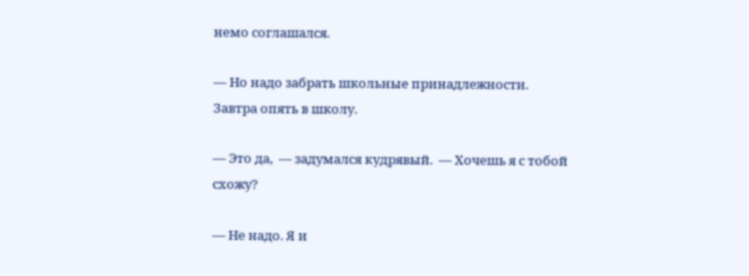немо соглашался.

— Но надо забрать школьные принадлежности. Завтра опять в школу.

— Это да,  — задумался кудрявый.  — Хочешь я с тобой схожу?

— Не надо. Я и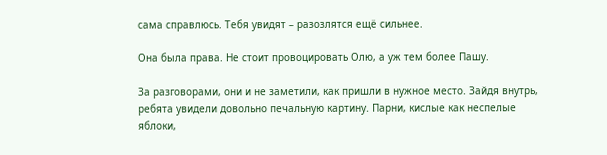сама справлюсь. Тебя увидят – разозлятся ещё сильнее.

Она была права. Не стоит провоцировать Олю, а уж тем более Пашу.

За разговорами, они и не заметили, как пришли в нужное место. Зайдя внутрь, ребята увидели довольно печальную картину. Парни, кислые как неспелые яблоки,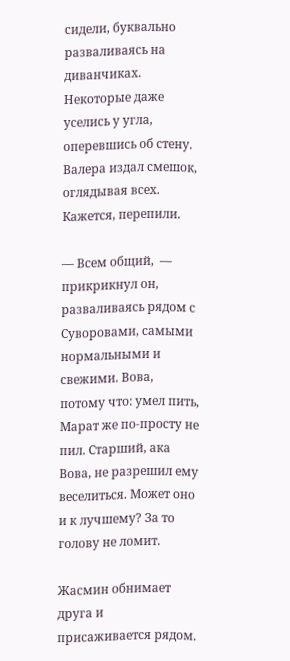сидели, буквально разваливаясь на диванчиках. Некоторые даже уселись у угла, оперевшись об стену. Валера издал смешок, оглядывая всех. Кажется, перепили.

— Всем общий,  — прикрикнул он, разваливаясь рядом с Суворовами, самыми нормальными и свежими. Вова, потому что: умел пить, Марат же по-просту не пил. Старший, ака Вова, не разрешил ему веселиться. Может оно и к лучшему? За то голову не ломит.

Жасмин обнимает друга и присаживается рядом.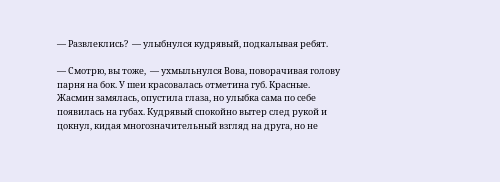— Развлеклись?  — улыбнулся кудрявый, подкалывая ребят.

— Смотрю, вы тоже,  — ухмыльнулся Вова, поворачивая голову парня на бок. У шеи красовалась отметина губ. Красные. Жасмин замялась, опустила глаза, но улыбка сама по себе появилась на губах. Кудрявый спокойно вытер след рукой и цокнул, кидая многозначительный взгляд на друга, но не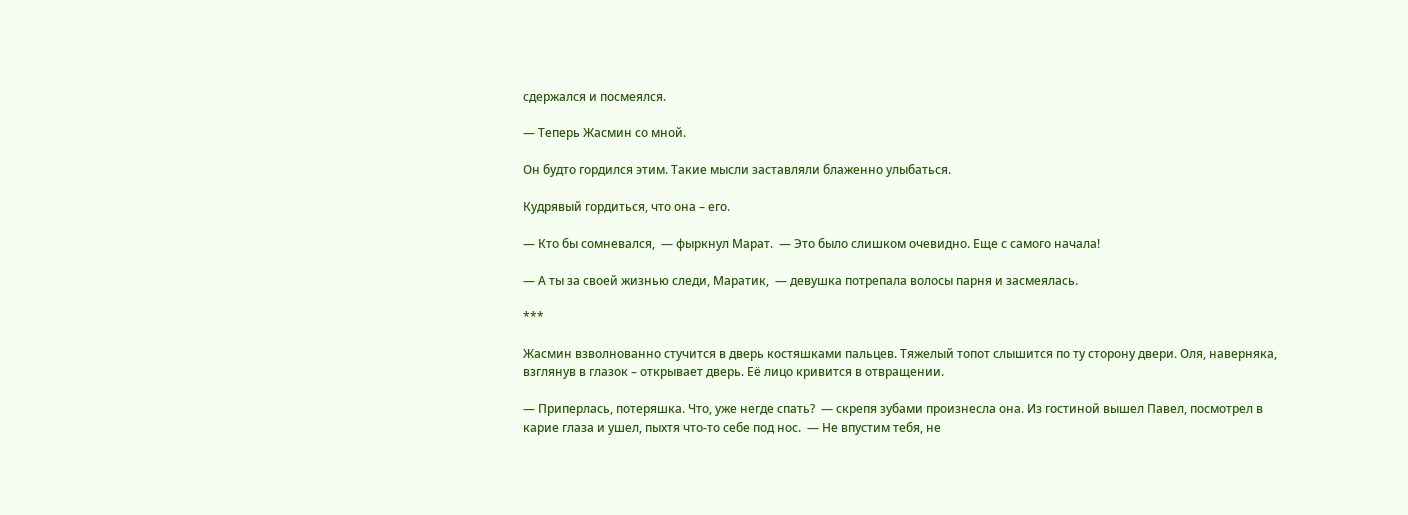сдержался и посмеялся.

— Теперь Жасмин со мной.

Он будто гордился этим. Такие мысли заставляли блаженно улыбаться.

Кудрявый гордиться, что она – его.

— Кто бы сомневался,  — фыркнул Марат.  — Это было слишком очевидно. Еще с самого начала!

— А ты за своей жизнью следи, Маратик,  — девушка потрепала волосы парня и засмеялась.

***

Жасмин взволнованно стучится в дверь костяшками пальцев. Тяжелый топот слышится по ту сторону двери. Оля, наверняка, взглянув в глазок – открывает дверь. Её лицо кривится в отвращении.

— Приперлась, потеряшка. Что, уже негде спать?  — скрепя зубами произнесла она. Из гостиной вышел Павел, посмотрел в карие глаза и ушел, пыхтя что-то себе под нос.  — Не впустим тебя, не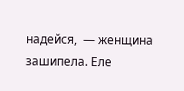надейся,  — женщина зашипела. Еле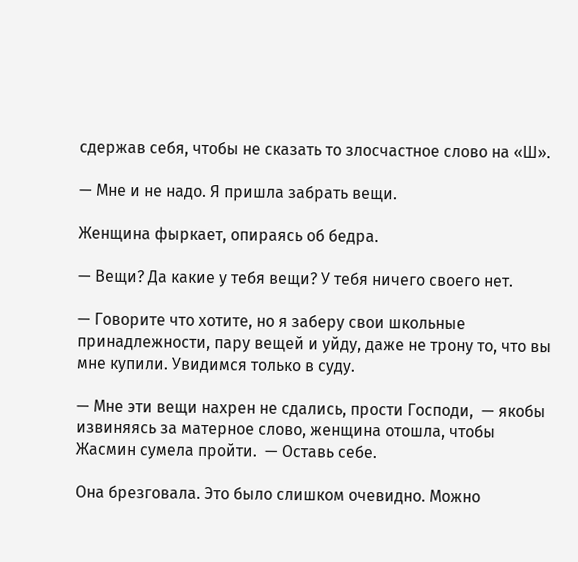сдержав себя, чтобы не сказать то злосчастное слово на «Ш».

— Мне и не надо. Я пришла забрать вещи.

Женщина фыркает, опираясь об бедра.

— Вещи? Да какие у тебя вещи? У тебя ничего своего нет.

— Говорите что хотите, но я заберу свои школьные принадлежности, пару вещей и уйду, даже не трону то, что вы мне купили. Увидимся только в суду.

— Мне эти вещи нахрен не сдались, прости Господи,  — якобы извиняясь за матерное слово, женщина отошла, чтобы Жасмин сумела пройти.  — Оставь себе.

Она брезговала. Это было слишком очевидно. Можно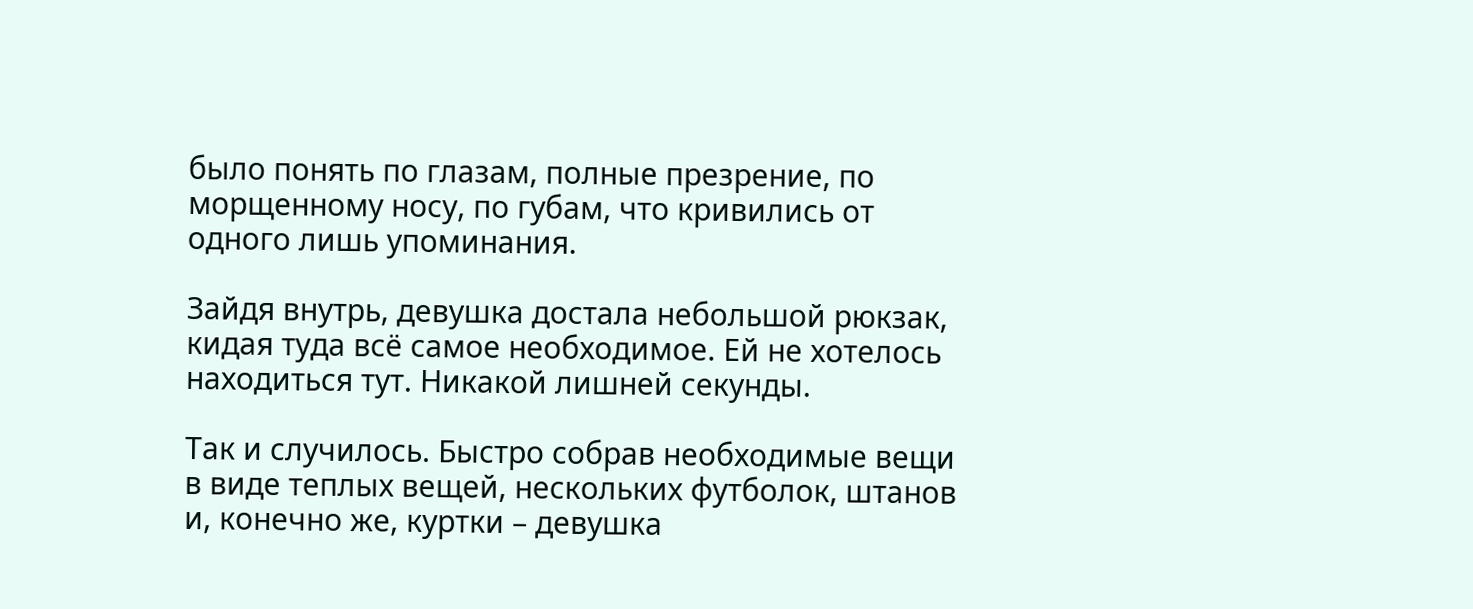было понять по глазам, полные презрение, по морщенному носу, по губам, что кривились от одного лишь упоминания.

Зайдя внутрь, девушка достала небольшой рюкзак, кидая туда всё самое необходимое. Ей не хотелось находиться тут. Никакой лишней секунды.

Так и случилось. Быстро собрав необходимые вещи в виде теплых вещей, нескольких футболок, штанов и, конечно же, куртки – девушка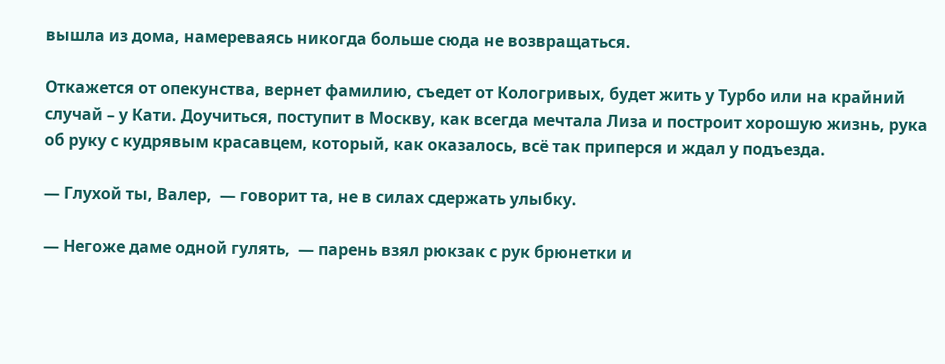вышла из дома, намереваясь никогда больше сюда не возвращаться.

Откажется от опекунства, вернет фамилию, съедет от Кологривых, будет жить у Турбо или на крайний случай – у Кати. Доучиться, поступит в Москву, как всегда мечтала Лиза и построит хорошую жизнь, рука об руку с кудрявым красавцем, который, как оказалось, всё так приперся и ждал у подъезда.

— Глухой ты, Валер,  — говорит та, не в силах сдержать улыбку.

— Негоже даме одной гулять,  — парень взял рюкзак с рук брюнетки и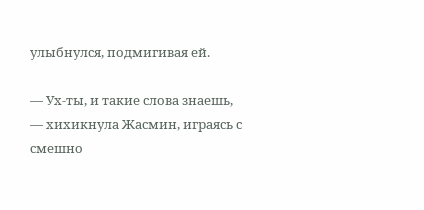улыбнулся, подмигивая ей.

— Ух-ты, и такие слова знаешь,  — хихикнула Жасмин, играясь с смешно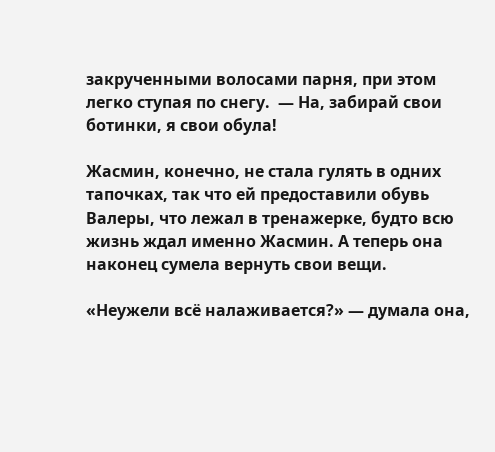закрученными волосами парня, при этом легко ступая по снегу.  — На, забирай свои ботинки, я свои обула!

Жасмин, конечно, не стала гулять в одних тапочках, так что ей предоставили обувь Валеры, что лежал в тренажерке, будто всю жизнь ждал именно Жасмин. А теперь она наконец сумела вернуть свои вещи.

«Неужели всё налаживается?» — думала она,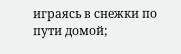играясь в снежки по пути домой;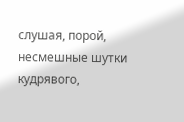слушая, порой, несмешные шутки кудрявого,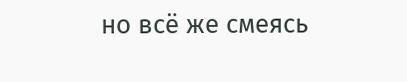но всё же смеясь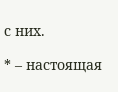с них.

* – настоящая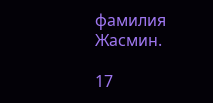фамилия Жасмин.

17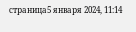страница5 января 2024, 11:14